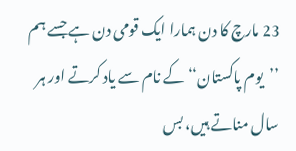23 مارچ کا دن ہمارا ایک قومی دن ہے جسے ہم ’’یوم پاکستان‘‘ کے نام سے یاد کرتے اور ہر سال مناتے ہیں، بس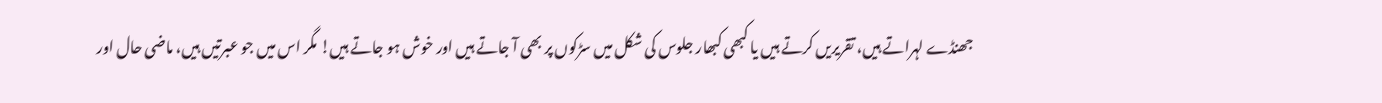جھنڈے لہراتے ہیں، تقریریں کرتے ہیں یا کبھی کبھار جلوس کی شکل میں سڑکوں پر بھی آ جاتے ہیں اور خوش ہو جاتے ہیں! مگر اس میں جو عبرتیں ہیں، ماضی حال اور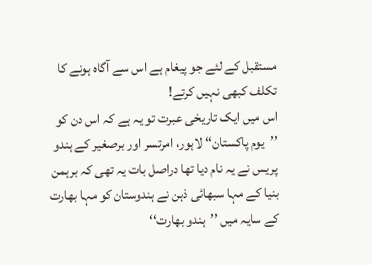مستقبل کے لئے جو پیغام ہے اس سے آگاہ ہونے کا تکلف کبھی نہیں کرتے!
اس میں ایک تاریخی عبرت تو یہ ہے کہ اس دن کو ’’یوم پاکستان‘‘ لاہور، امرتسر اور برصغیر کے ہندو پریس نے یہ نام دیا تھا دراصل بات یہ تھی کہ برہمن بنیا کے مہا سبھائی ذہن نے ہندوستان کو مہا بھارت کے سایہ میں ’’ہندو بھارت‘‘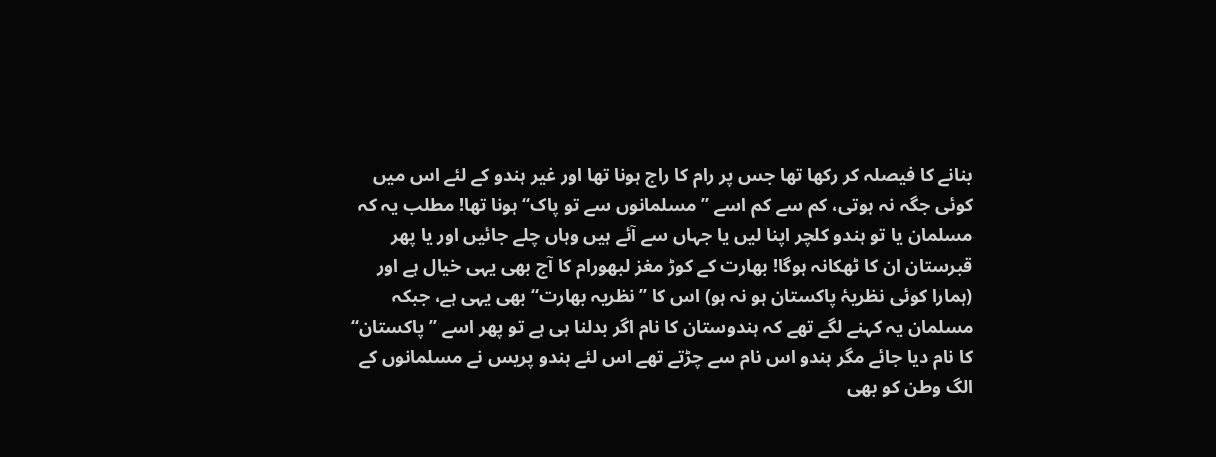بنانے کا فیصلہ کر رکھا تھا جس پر رام کا راج ہونا تھا اور غیر ہندو کے لئے اس میں کوئی جگہ نہ ہوتی، کم سے کم اسے ’’مسلمانوں سے تو پاک‘‘ ہونا تھا! مطلب یہ کہ مسلمان یا تو ہندو کلچر اپنا لیں یا جہاں سے آئے ہیں وہاں چلے جائیں اور یا پھر قبرستان ان کا ٹھکانہ ہوگا! بھارت کے کوڑ مغز لبھورام کا آج بھی یہی خیال ہے اور (ہمارا کوئی نظریۂ پاکستان ہو نہ ہو) اس کا ’’نظریہ بھارت‘‘ بھی یہی ہے، جبکہ مسلمان یہ کہنے لگے تھے کہ ہندوستان کا نام اگر بدلنا ہی ہے تو پھر اسے ’’پاکستان‘‘ کا نام دیا جائے مگر ہندو اس نام سے چڑتے تھے اس لئے ہندو پریس نے مسلمانوں کے الگ وطن کو بھی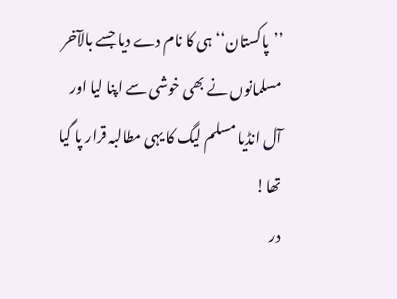’’پاکستان‘‘ ہی کا نام دے دیا جسے بالآخر مسلمانوں نے بھی خوشی سے اپنا لیا اور آل انڈیا مسلم لیگ کا یہی مطالبہ قرار پا گیا تھا!
در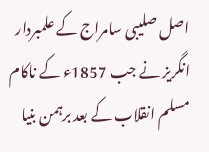اصل صلیبی سامراج کے علمبردار انگریز نے جب 1857ء کے ناکام مسلم انقلاب کے بعد برہمن بنیا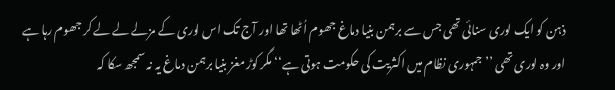ذہن کو ایک لوری سنائی تھی جس سے برہمن بنیا دماغ جھوم اُٹھا تھا اور آج تک اس لوری کے مزلے لے لے کر جھوم رہا ہے اور وہ لوری تھی ’’جمہوری نظام میں اکثریت کی حکومت ہوتی ہے‘‘ مگر کوڑ مغز بنیا برہمن دماغ یہ نہ سمجھ سکا کہ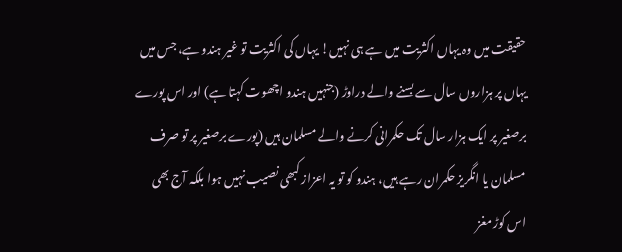حقیقت میں وہ یہاں اکثریت میں ہے ہی نہیں! یہاں کی اکثریت تو غیر ہندو ہے، جس میں یہاں پر ہزاروں سال سے بسنے والے دراوڑ (جنہیں ہندو اچھوت کہتا ہے) اور اس پورے برصغیر پر ایک ہزار سال تک حکمرانی کرنے والے مسلمان ہیں (پورے برصغیر پر تو صرف مسلمان یا انگریز حکمران رہے ہیں، ہندو کو تو یہ اعزاز کبھی نصیب نہیں ہوا بلکہ آج بھی اس کوڑ مغز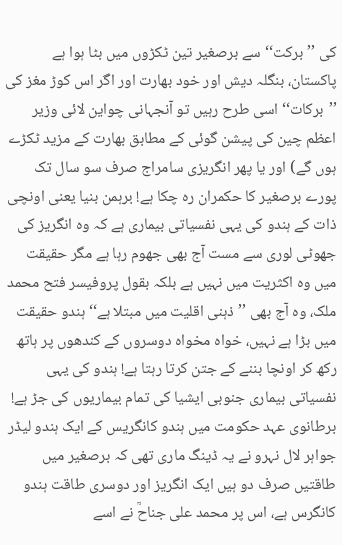کی ’’برکت‘‘ سے برصغیر تین ٹکڑوں میں بٹا ہوا ہے پاکستان، بنگلہ دیش اور خود بھارت اور اگر اس کوڑ مغز کی ’’برکات‘‘ اسی طرح رہیں تو آنجہانی چواین لائی وزیر اعظم چین کی پیشن گوئی کے مطابق بھارت کے مزید ٹکڑے ہوں گے) اور یا پھر انگریزی سامراج صرف سو سال تک پورے برصغیر کا حکمران رہ چکا ہے! برہمن بنیا یعنی اونچی ذات کے ہندو کی یہی نفسیاتی بیماری ہے کہ وہ انگریز کی جھوٹی لوری سے مست آج بھی جھوم رہا ہے مگر حقیقت میں وہ اکثریت میں نہیں ہے بلکہ بقول پروفیسر فتح محمد ملک، وہ آج بھی ’’ذہنی اقلیت میں مبتلا ہے‘‘ ہندو حقیقت میں بڑا ہے نہیں، خواہ مخواہ دوسروں کے کندھوں پر ہاتھ رکھ کر اونچا بننے کے جتن کرتا رہتا ہے! ہندو کی یہی نفسیاتی بیماری جنوبی ایشیا کی تمام بیماریوں کی جڑ ہے!
برطانوی عہد حکومت میں ہندو کانگریس کے ایک ہندو لیڈر جواہر لال نہرو نے یہ ڈینگ ماری تھی کہ برصغیر میں طاقتیں صرف دو ہیں ایک انگریز اور دوسری طاقت ہندو کانگرس ہے، اس پر محمد علی جناحؒ نے اسے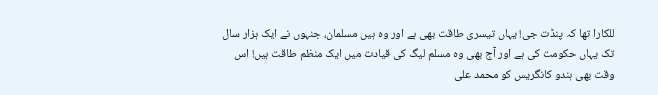للکارا تھا کہ پنڈت جی! یہاں تیسری طاقت بھی ہے اور وہ ہیں مسلمان، جنہوں نے ایک ہزار سال تک یہاں حکومت کی ہے اور آج بھی وہ مسلم لیگ کی قیادت میں ایک منظم طاقت ہیں! اس وقت بھی ہندو کانگریس کو محمد علی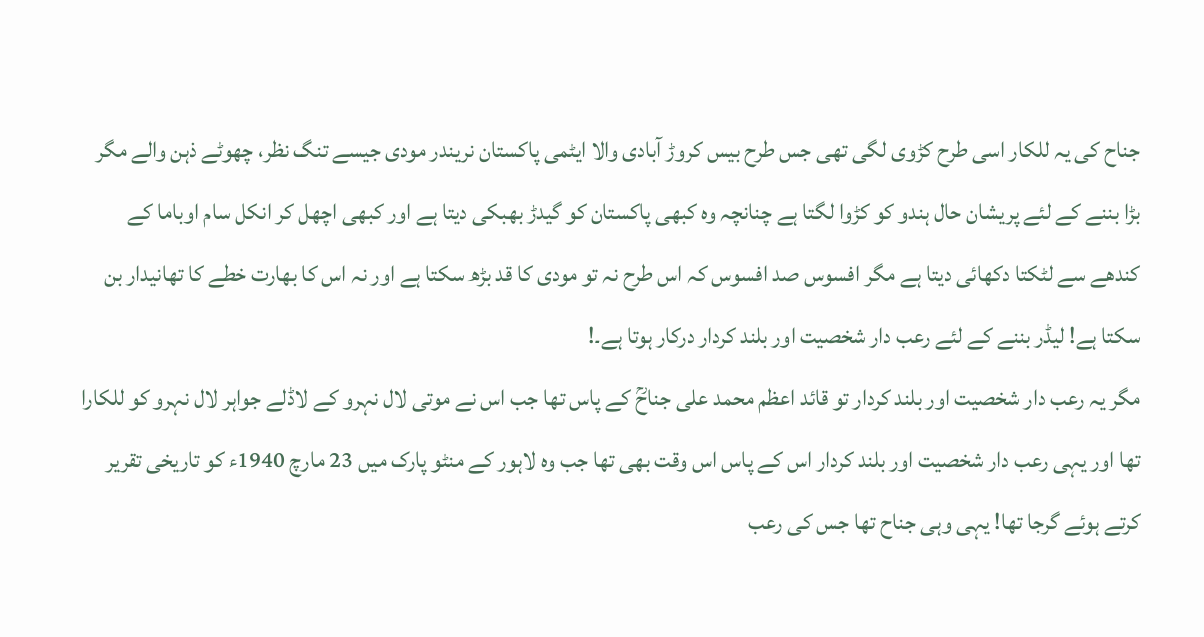جناح کی یہ للکار اسی طرح کڑوی لگی تھی جس طرح بیس کروڑ آبادی والا ایٹمی پاکستان نریندر مودی جیسے تنگ نظر، چھوٹے ذہن والے مگر بڑا بننے کے لئے پریشان حال ہندو کو کڑوا لگتا ہے چنانچہ وہ کبھی پاکستان کو گیدڑ بھبکی دیتا ہے اور کبھی اچھل کر انکل سام اوباما کے کندھے سے لٹکتا دکھائی دیتا ہے مگر افسوس صد افسوس کہ اس طرح نہ تو مودی کا قد بڑھ سکتا ہے اور نہ اس کا بھارت خطے کا تھانیدار بن سکتا ہے! لیڈر بننے کے لئے رعب دار شخصیت اور بلند کردار درکار ہوتا ہے۔!
مگر یہ رعب دار شخصیت اور بلند کردار تو قائد اعظم محمد علی جناحؒ کے پاس تھا جب اس نے موتی لال نہرو کے لاڈلے جواہر لال نہرو کو للکارا تھا اور یہی رعب دار شخصیت اور بلند کردار اس کے پاس اس وقت بھی تھا جب وہ لاہور کے منٹو پارک میں 23 مارچ 1940ء کو تاریخی تقریر کرتے ہوئے گرجا تھا! یہی وہی جناح تھا جس کی رعب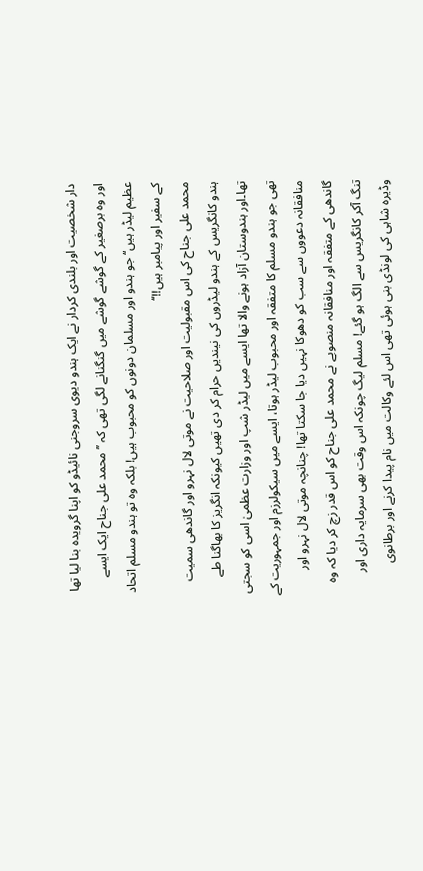دار شخصیت اور بلندی کردار نے ایک ہندو دیوی سروجنی نائیڈو کو اپنا گرویدہ بنا لیا تھا اور وہ برصغیر کے گوشے گوشے میں گنگنانے لگی تھی کہ ’’محمد علی جناح ایک ایسے عظیم لیڈر ہیں‘‘ جو ہندو اور مسلمان دونوں کو محبوب ہیں! بلکہ وہ تو ہندو مسلم اتحاد کے سفیر اور پیامبر ہیں!!‘‘
محمد علی جناح کی اس مقبولیت اور صلاحیت نے موتی لال نہرو اور گاندھی سمیت ہندو کانگریس کے ہندو لیڈروں کی نیندیں حرام کر دی تھیں کیونکہ انگریز کا بھاگنا طے تھا۔اور ہندوستان آزاد ہونے والا تھا ایسے میں لیڈر شپ اور وزارت عظمیٰ اسی کو سجتی تھی جو ہندو مسلم کا متفقہ اور محبوب لیڈر ہوتا، ایسے میں سیکولرزم اور جمہوریت کے منافقانہ دعووں سے سب کو دھوکا نہیں دیا جا سکتا تھا! چنانچہ موتی لال نہرو اور گاندھی کے متفقہ اور منافقانہ منصوبے نے محمد علی جناح کو اس قدر زچ کر دیا کہ وہ تنگ آکر کانگریس سے الگ ہو گئے! مسلم لیگ چونکہ اس وقت بھی سرمایہ داری اور وڈیرہ شاہی کی لونڈی بنی ہوئی تھی اس لئے وکالت میں نام پیدا کرنے اور برطانوی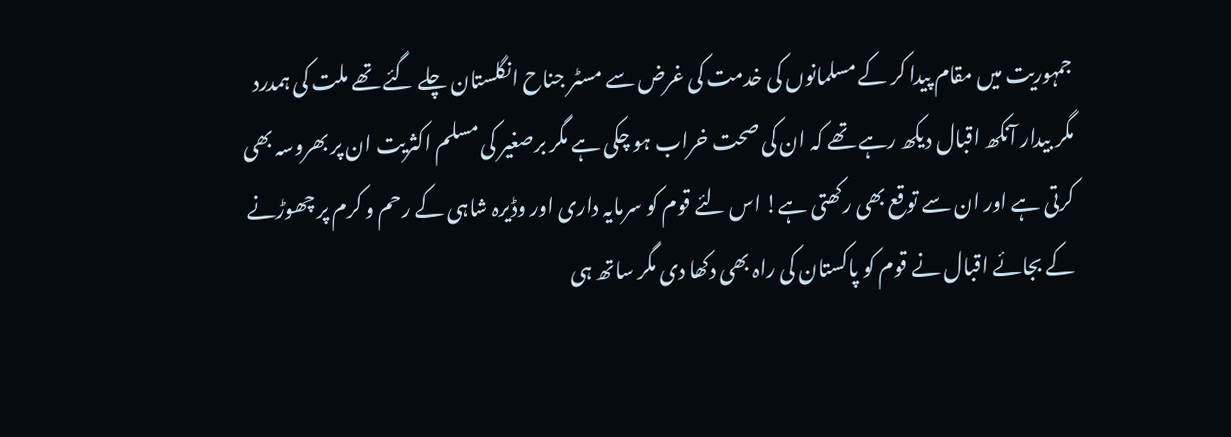جمہوریت میں مقام پیدا کر کے مسلمانوں کی خدمت کی غرض سے مسٹر جناح انگلستان چلے گئے تھے ملت کی ہمدرد مگر بیدار آنکھ اقبال دیکھ رہے تھے کہ ان کی صحت خراب ہو چکی ہے مگر برصغیر کی مسلم اکثریت ان پر بھروسہ بھی کرتی ہے اور ان سے توقع بھی رکھتی ہے! اس لئے قوم کو سرمایہ داری اور وڈیرہ شاہی کے رحم و کرم پر چھوڑنے کے بجائے اقبال نے قوم کو پاکستان کی راہ بھی دکھا دی مگر ساتھ ہی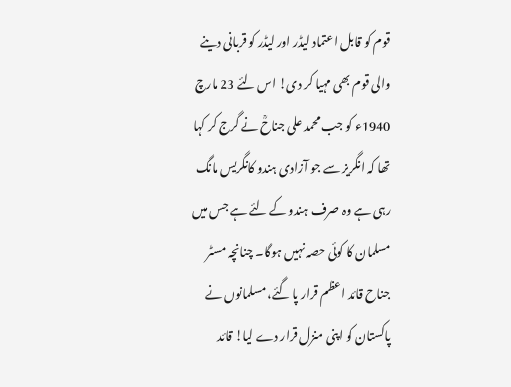قوم کو قابل اعتماد لیڈر اور لیڈر کو قربانی دینے والی قوم بھی مہیا کر دی! اس لئے 23 مارچ 1940ء کو جب محمد علی جناحؒ نے گرج کر کہا تھا کہ انگریز سے جو آزادی ہندو کانگریس مانگ رہی ہے وہ صرف ہندو کے لئے ہے جس میں مسلمان کا کوئی حصہ نہیں ہوگا۔ چنانچہ مسٹر جناح قائد اعظم قرار پا گئے، مسلمانوں نے پاکستان کو اپنی منزل قرار دے لیا! قائد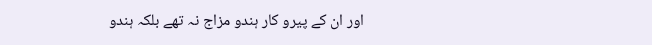اور ان کے پیرو کار ہندو مزاج نہ تھے بلکہ ہندو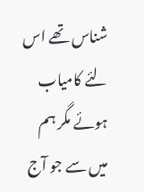شناس تھے اس لئے کامیاب ہوئے مگر ہم میں سے جو آج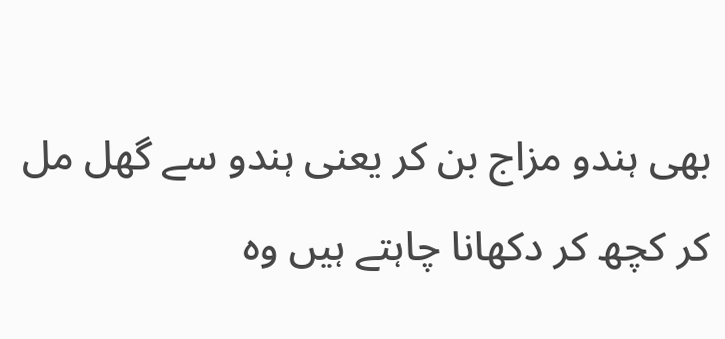بھی ہندو مزاج بن کر یعنی ہندو سے گھل مل کر کچھ کر دکھانا چاہتے ہیں وہ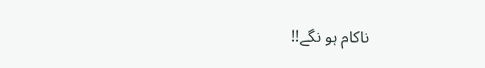ناکام ہو نگے!!